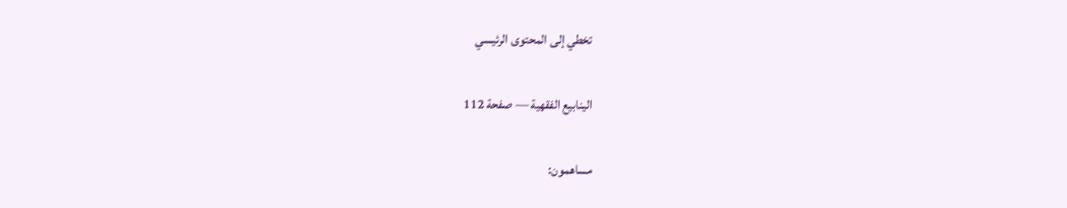تخطي إلى المحتوى الرئيسي

الينابيع الفقهية — صفحة 112

مساهمون: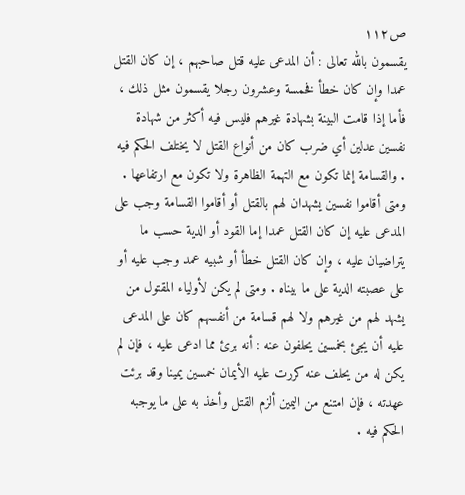ص١١٢
يقسمون بالله تعالى : أن المدعى عليه قتل صاحبهم ، إن كان القتل عمدا وإن كان خطأ فخمسة وعشرون رجلا يقسمون مثل ذلك ، فأما إذا قامت البينة بشهادة غيرهم فليس فيه أكثر من شهادة نفسين عدلين أي ضرب كان من أنواع القتل لا يختلف الحكم فيه . والقسامة إنما تكون مع التهمة الظاهرة ولا تكون مع ارتفاعها . ومتى أقاموا نفسين يشهدان لهم بالقتل أو أقاموا القسامة وجب على المدعى عليه إن كان القتل عمدا إما القود أو الدية حسب ما يتراضيان عليه ، وإن كان القتل خطأ أو شبيه عمد وجب عليه أو على عصبته الدية على ما بيناه . ومتى لم يكن لأولياء المقتول من يشهد لهم من غيرهم ولا لهم قسامة من أنفسهم كان على المدعى عليه أن يجئ بخمسين يحلفون عنه : أنه برئ مما ادعى عليه ، فإن لم يكن له من يحلف عنه كررت عليه الأيمان خمسين يمينا وقد برئت عهدته ، فإن امتنع من اليمين ألزم القتل وأخذ به على ما يوجبه الحكم فيه .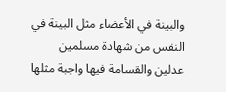والبينة في الأعضاء مثل البينة في النفس من شهادة مسلمين عدلين والقسامة فيها واجبة مثلها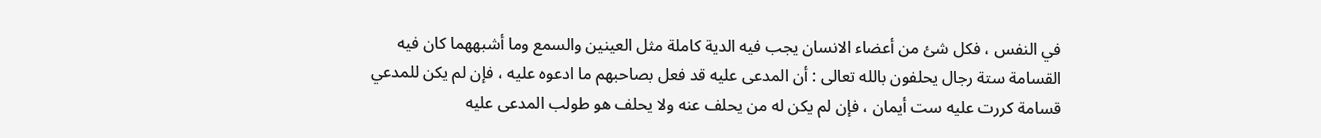في النفس ، فكل شئ من أعضاء الانسان يجب فيه الدية كاملة مثل العينين والسمع وما أشبههما كان فيه القسامة ستة رجال يحلفون بالله تعالى : أن المدعى عليه قد فعل بصاحبهم ما ادعوه عليه ، فإن لم يكن للمدعي قسامة كررت عليه ست أيمان ، فإن لم يكن له من يحلف عنه ولا يحلف هو طولب المدعى عليه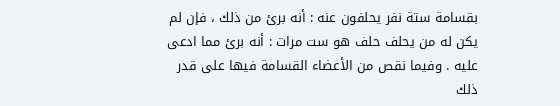بقسامة ستة نفر يحلفون عنه : أنه برئ من ذلك ، فإن لم يكن له من يحلف حلف هو ست مرات : أنه برئ مما ادعى عليه . وفيما نقص من الأعضاء القسامة فيها على قدر ذلك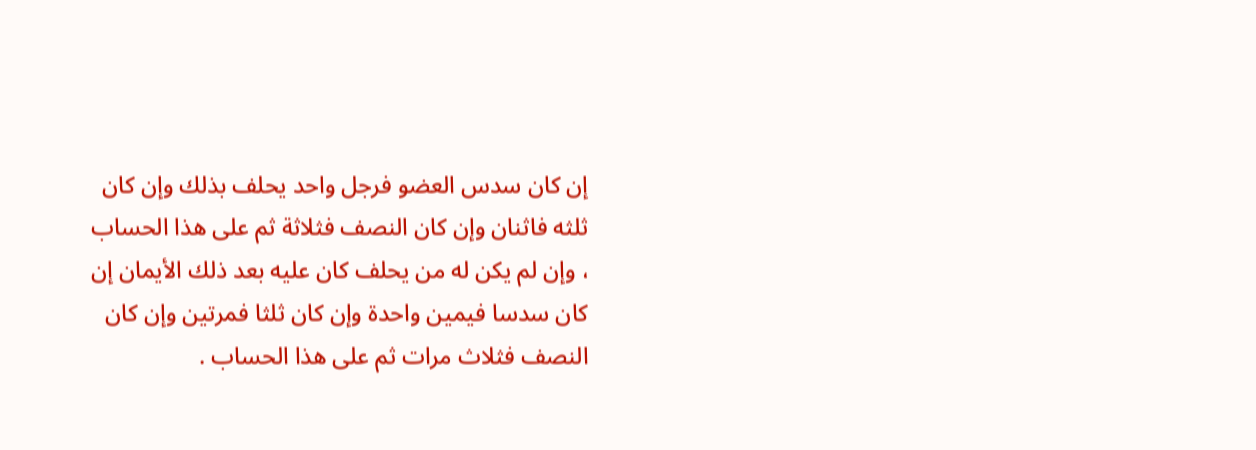إن كان سدس العضو فرجل واحد يحلف بذلك وإن كان ثلثه فاثنان وإن كان النصف فثلاثة ثم على هذا الحساب ، وإن لم يكن له من يحلف كان عليه بعد ذلك الأيمان إن كان سدسا فيمين واحدة وإن كان ثلثا فمرتين وإن كان النصف فثلاث مرات ثم على هذا الحساب .